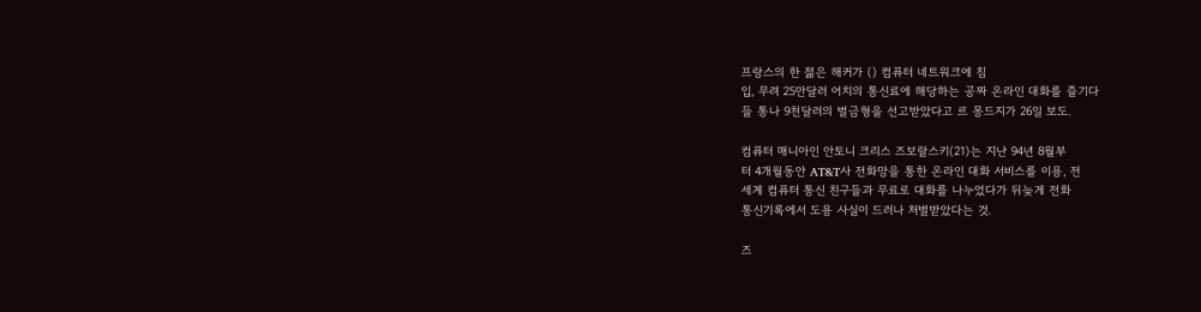프랑스의 한 젊은 해커가 () 컴퓨터 네트워크에 침
입, 무려 25만달러 어치의 통신료에 해당하는 공짜 온라인 대화를 즐기다
들 통나 9천달러의 벌금형을 선고받았다고 르 몽드지가 26일 보도.

컴퓨터 매니아인 안토니 크리스 즈보랄스키(21)는 지난 94년 8월부
터 4개월동안 AT&T사 전화망을 통한 온라인 대화 서비스를 이용, 전
세계 컴퓨터 통신 친구들과 무료로 대화를 나누었다가 뒤늦게 전화
통신기록에서 도용 사실이 드러나 처벌받았다는 것.

즈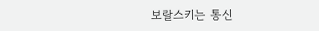보랄스키는 통신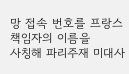망 접속 번호를 프랑스 책임자의 이름을
사칭해 파리주재 미대사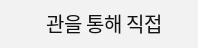관을 통해 직접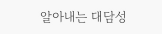알아내는 대담성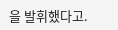을 발휘했다고.